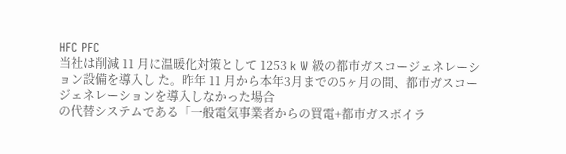HFC PFC
当社は削減 11 月に温暖化対策として 1253 k W 級の都市ガスコージェネレーション設備を導入し た。昨年 11 月から本年3月までの5ヶ月の間、都市ガスコージェネレーションを導入しなかった場合
の代替システムである「一般電気事業者からの買電+都市ガスボイラ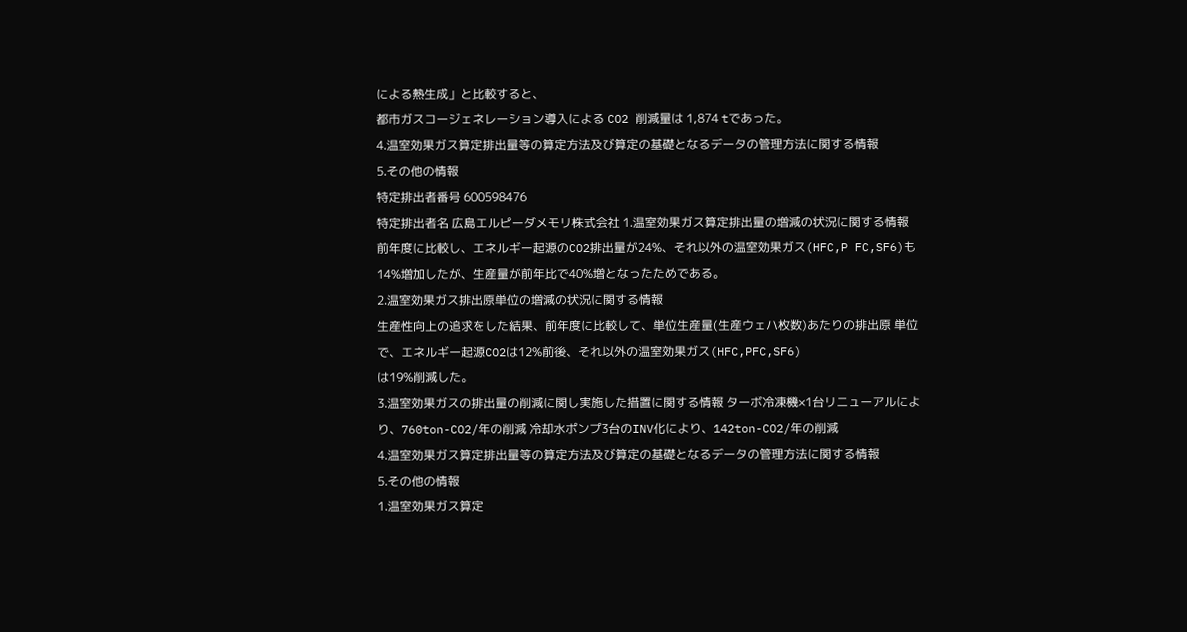による熱生成」と比較すると、
都市ガスコージェネレーション導入による CO2 削減量は 1,874 tであった。
4.温室効果ガス算定排出量等の算定方法及び算定の基礎となるデータの管理方法に関する情報
5.その他の情報
特定排出者番号 600598476
特定排出者名 広島エルピーダメモリ株式会社 1.温室効果ガス算定排出量の増減の状況に関する情報
前年度に比較し、エネルギー起源のCO2排出量が24%、それ以外の温室効果ガス(HFC,P FC,SF6)も14%増加したが、生産量が前年比で40%増となったためである。
2.温室効果ガス排出原単位の増減の状況に関する情報
生産性向上の追求をした結果、前年度に比較して、単位生産量(生産ウェハ枚数)あたりの排出原 単位で、エネルギー起源CO2は12%前後、それ以外の温室効果ガス(HFC,PFC,SF6)
は19%削減した。
3.温室効果ガスの排出量の削減に関し実施した措置に関する情報 ターボ冷凍機×1台リニューアルにより、760ton-CO2/年の削減 冷却水ポンプ3台のINV化により、142ton-CO2/年の削減
4.温室効果ガス算定排出量等の算定方法及び算定の基礎となるデータの管理方法に関する情報
5.その他の情報
1.温室効果ガス算定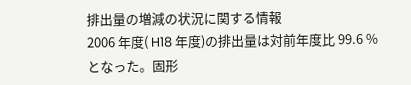排出量の増減の状況に関する情報
2006 年度( H18 年度)の排出量は対前年度比 99.6 %となった。固形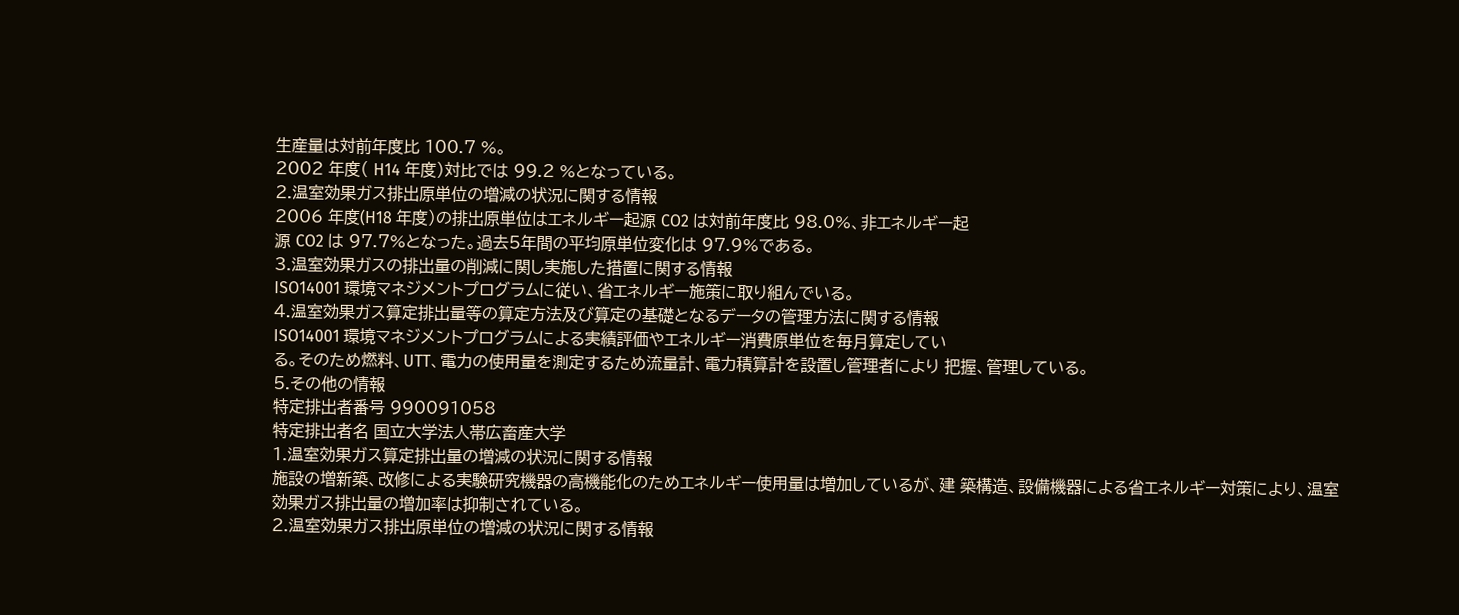生産量は対前年度比 100.7 %。
2002 年度( H14 年度)対比では 99.2 %となっている。
2.温室効果ガス排出原単位の増減の状況に関する情報
2006 年度(H18 年度)の排出原単位はエネルギー起源 CO2 は対前年度比 98.0%、非エネルギー起
源 CO2 は 97.7%となった。過去5年間の平均原単位変化は 97.9%である。
3.温室効果ガスの排出量の削減に関し実施した措置に関する情報
ISO14001 環境マネジメントプログラムに従い、省エネルギー施策に取り組んでいる。
4.温室効果ガス算定排出量等の算定方法及び算定の基礎となるデータの管理方法に関する情報
ISO14001 環境マネジメントプログラムによる実績評価やエネルギー消費原単位を毎月算定してい
る。そのため燃料、UTT、電力の使用量を測定するため流量計、電力積算計を設置し管理者により 把握、管理している。
5.その他の情報
特定排出者番号 990091058
特定排出者名 国立大学法人帯広畜産大学
1.温室効果ガス算定排出量の増減の状況に関する情報
施設の増新築、改修による実験研究機器の高機能化のためエネルギー使用量は増加しているが、建 築構造、設備機器による省エネルギー対策により、温室効果ガス排出量の増加率は抑制されている。
2.温室効果ガス排出原単位の増減の状況に関する情報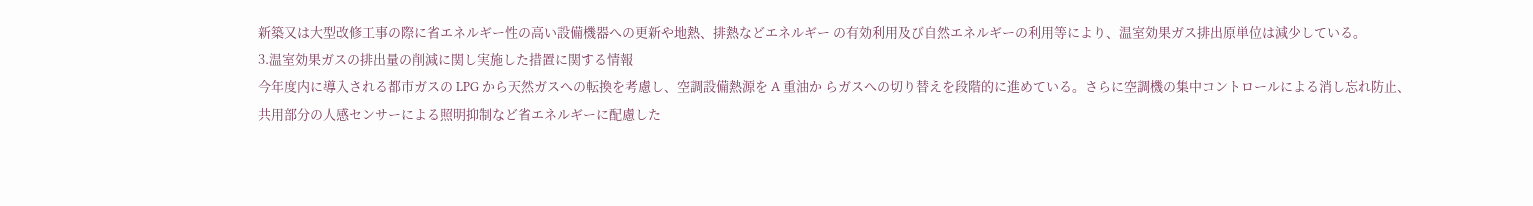新築又は大型改修工事の際に省エネルギー性の高い設備機器への更新や地熱、排熱などエネルギー の有効利用及び自然エネルギーの利用等により、温室効果ガス排出原単位は減少している。
3.温室効果ガスの排出量の削減に関し実施した措置に関する情報
今年度内に導入される都市ガスの LPG から天然ガスへの転換を考慮し、空調設備熱源を A 重油か らガスへの切り替えを段階的に進めている。さらに空調機の集中コントロールによる消し忘れ防止、
共用部分の人感センサーによる照明抑制など省エネルギーに配慮した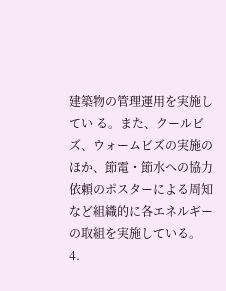建築物の管理運用を実施してい る。また、クールビズ、ウォームビズの実施のほか、節電・節水への協力依頼のポスターによる周知 など組織的に各エネルギーの取組を実施している。
4.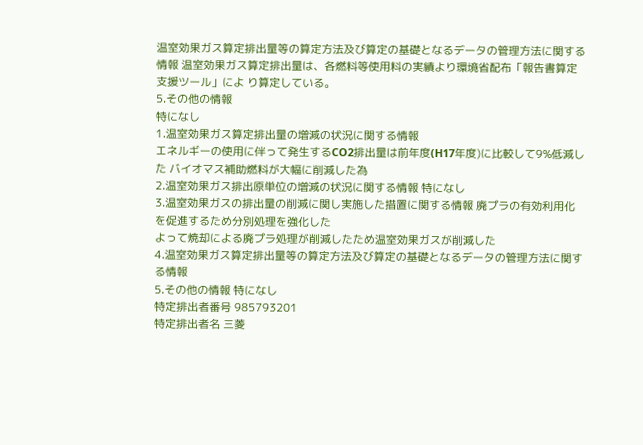温室効果ガス算定排出量等の算定方法及び算定の基礎となるデータの管理方法に関する情報 温室効果ガス算定排出量は、各燃料等使用料の実績より環境省配布「報告書算定支援ツール」によ り算定している。
5.その他の情報
特になし
1.温室効果ガス算定排出量の増減の状況に関する情報
エネルギーの使用に伴って発生するCO2排出量は前年度(H17年度)に比較して9%低減した バイオマス補助燃料が大幅に削減した為
2.温室効果ガス排出原単位の増減の状況に関する情報 特になし
3.温室効果ガスの排出量の削減に関し実施した措置に関する情報 廃プラの有効利用化を促進するため分別処理を強化した
よって焼却による廃プラ処理が削減したため温室効果ガスが削減した
4.温室効果ガス算定排出量等の算定方法及び算定の基礎となるデータの管理方法に関する情報
5.その他の情報 特になし
特定排出者番号 985793201
特定排出者名 三菱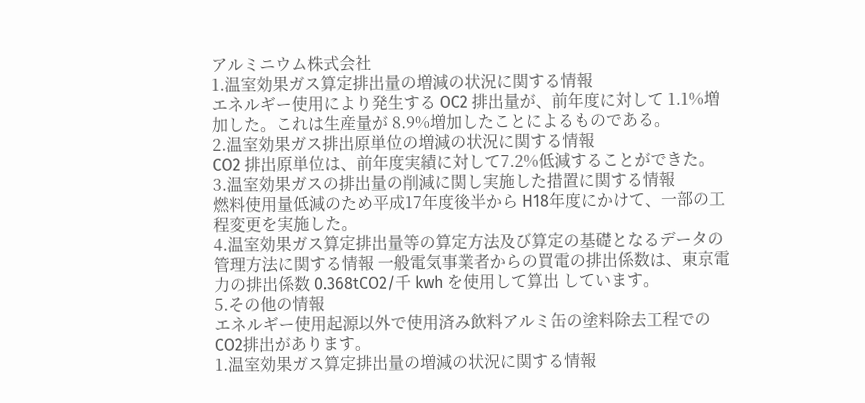アルミニウム株式会社
1.温室効果ガス算定排出量の増減の状況に関する情報
エネルギー使用により発生する OC2 排出量が、前年度に対して 1.1%増加した。これは生産量が 8.9%増加したことによるものである。
2.温室効果ガス排出原単位の増減の状況に関する情報
CO2 排出原単位は、前年度実績に対して7.2%低減することができた。
3.温室効果ガスの排出量の削減に関し実施した措置に関する情報
燃料使用量低減のため平成17年度後半から H18年度にかけて、一部の工程変更を実施した。
4.温室効果ガス算定排出量等の算定方法及び算定の基礎となるデータの管理方法に関する情報 一般電気事業者からの買電の排出係数は、東京電力の排出係数 0.368tCO2/千 kwh を使用して算出 しています。
5.その他の情報
エネルギー使用起源以外で使用済み飲料アルミ缶の塗料除去工程でのCO2排出があります。
1.温室効果ガス算定排出量の増減の状況に関する情報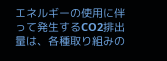エネルギーの使用に伴って発生するCO2排出量は、各種取り組みの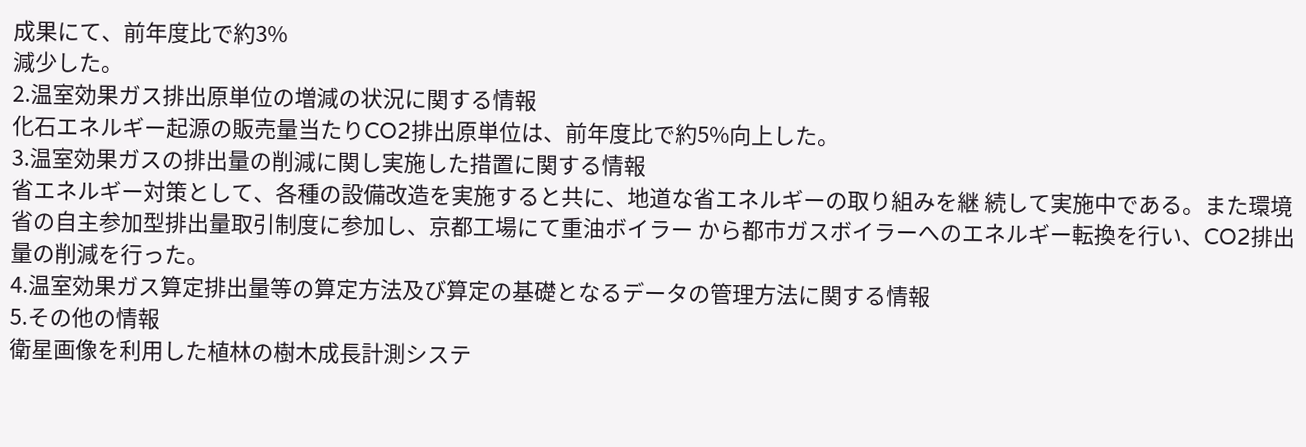成果にて、前年度比で約3%
減少した。
2.温室効果ガス排出原単位の増減の状況に関する情報
化石エネルギー起源の販売量当たりCO2排出原単位は、前年度比で約5%向上した。
3.温室効果ガスの排出量の削減に関し実施した措置に関する情報
省エネルギー対策として、各種の設備改造を実施すると共に、地道な省エネルギーの取り組みを継 続して実施中である。また環境省の自主参加型排出量取引制度に参加し、京都工場にて重油ボイラー から都市ガスボイラーへのエネルギー転換を行い、CO2排出量の削減を行った。
4.温室効果ガス算定排出量等の算定方法及び算定の基礎となるデータの管理方法に関する情報
5.その他の情報
衛星画像を利用した植林の樹木成長計測システ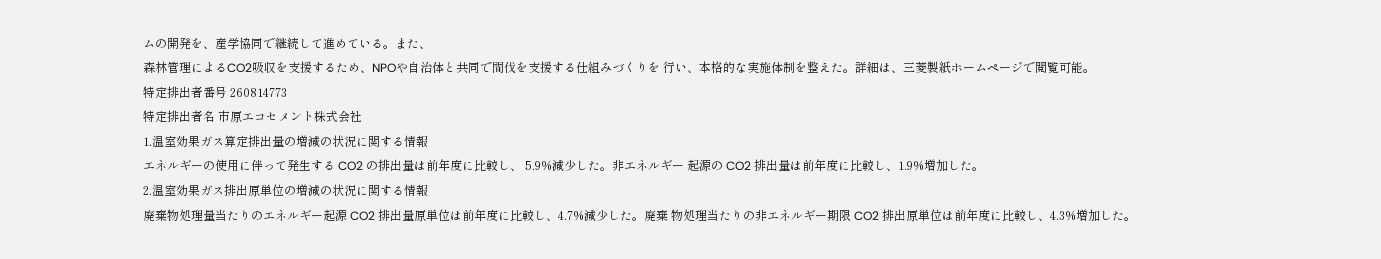ムの開発を、産学協同で継続して進めている。また、
森林管理によるCO2吸収を支援するため、NPOや自治体と共同で間伐を支援する仕組みづくりを 行い、本格的な実施体制を整えた。詳細は、三菱製紙ホームページで閲覧可能。
特定排出者番号 260814773
特定排出者名 市原エコセメント株式会社
1.温室効果ガス算定排出量の増減の状況に関する情報
エネルギーの使用に伴って発生する CO2 の排出量は前年度に比較し、 5.9%減少した。非エネルギー 起源の CO2 排出量は前年度に比較し、1.9%増加した。
2.温室効果ガス排出原単位の増減の状況に関する情報
廃棄物処理量当たりのエネルギー起源 CO2 排出量原単位は前年度に比較し、4.7%減少した。廃棄 物処理当たりの非エネルギー期限 CO2 排出原単位は前年度に比較し、4.3%増加した。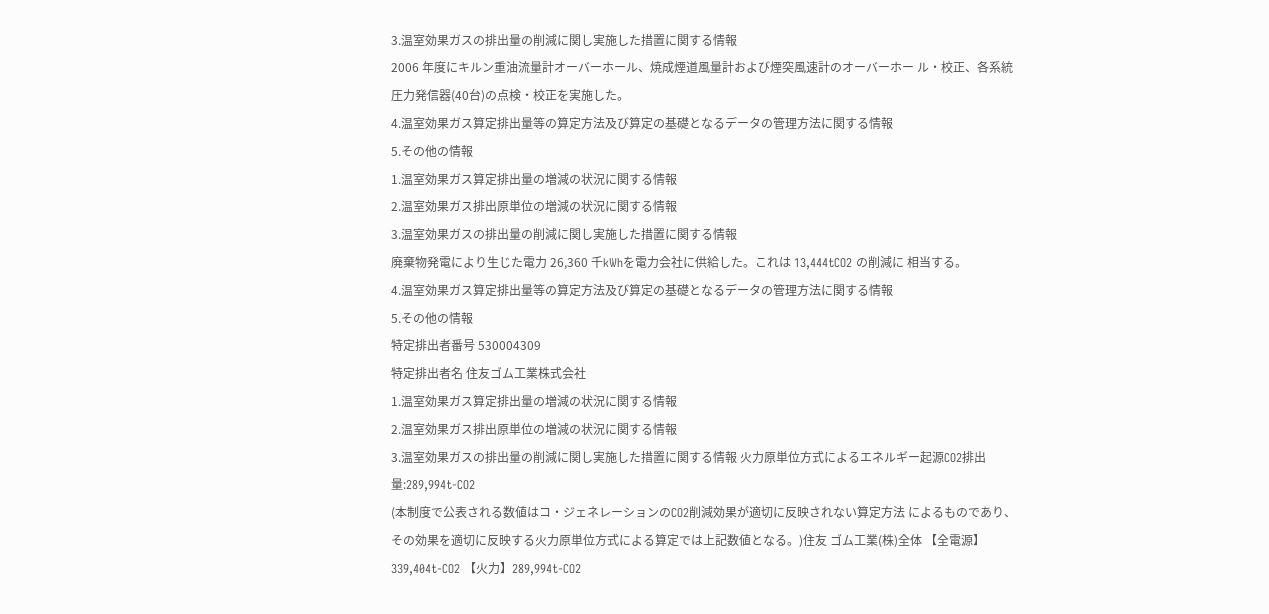3.温室効果ガスの排出量の削減に関し実施した措置に関する情報
2006 年度にキルン重油流量計オーバーホール、焼成煙道風量計および煙突風速計のオーバーホー ル・校正、各系統 圧力発信器(40台)の点検・校正を実施した。
4.温室効果ガス算定排出量等の算定方法及び算定の基礎となるデータの管理方法に関する情報
5.その他の情報
1.温室効果ガス算定排出量の増減の状況に関する情報
2.温室効果ガス排出原単位の増減の状況に関する情報
3.温室効果ガスの排出量の削減に関し実施した措置に関する情報
廃棄物発電により生じた電力 26,360 千kWhを電力会社に供給した。これは 13,444tCO2 の削減に 相当する。
4.温室効果ガス算定排出量等の算定方法及び算定の基礎となるデータの管理方法に関する情報
5.その他の情報
特定排出者番号 530004309
特定排出者名 住友ゴム工業株式会社
1.温室効果ガス算定排出量の増減の状況に関する情報
2.温室効果ガス排出原単位の増減の状況に関する情報
3.温室効果ガスの排出量の削減に関し実施した措置に関する情報 火力原単位方式によるエネルギー起源CO2排出量:289,994t-CO2
(本制度で公表される数値はコ・ジェネレーションのCO2削減効果が適切に反映されない算定方法 によるものであり、その効果を適切に反映する火力原単位方式による算定では上記数値となる。)住友 ゴム工業(株)全体 【全電源】339,404t-CO2 【火力】289,994t-CO2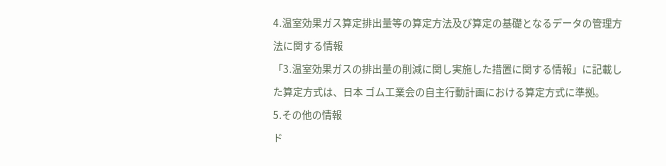4.温室効果ガス算定排出量等の算定方法及び算定の基礎となるデータの管理方法に関する情報
「3.温室効果ガスの排出量の削減に関し実施した措置に関する情報」に記載した算定方式は、日本 ゴム工業会の自主行動計画における算定方式に準拠。
5.その他の情報
ド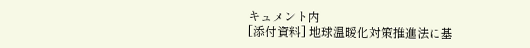キュメント内
[添付資料] 地球温暖化対策推進法に基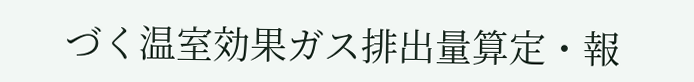づく温室効果ガス排出量算定・報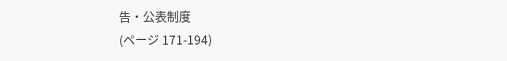告・公表制度
(ページ 171-194)